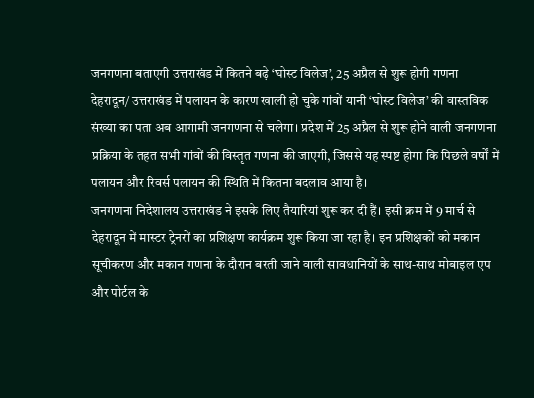जनगणना बताएगी उत्तराखंड में कितने बढ़े ‘घोस्ट विलेज’, 25 अप्रैल से शुरू होगी गणना
देहरादून/ उत्तराखंड में पलायन के कारण खाली हो चुके गांवों यानी ‘घोस्ट विलेज’ की वास्तविक संख्या का पता अब आगामी जनगणना से चलेगा। प्रदेश में 25 अप्रैल से शुरू होने वाली जनगणना प्रक्रिया के तहत सभी गांवों की विस्तृत गणना की जाएगी, जिससे यह स्पष्ट होगा कि पिछले वर्षों में पलायन और रिवर्स पलायन की स्थिति में कितना बदलाव आया है।
जनगणना निदेशालय उत्तराखंड ने इसके लिए तैयारियां शुरू कर दी हैं। इसी क्रम में 9 मार्च से देहरादून में मास्टर ट्रेनरों का प्रशिक्षण कार्यक्रम शुरू किया जा रहा है। इन प्रशिक्षकों को मकान सूचीकरण और मकान गणना के दौरान बरती जाने वाली सावधानियों के साथ-साथ मोबाइल एप और पोर्टल के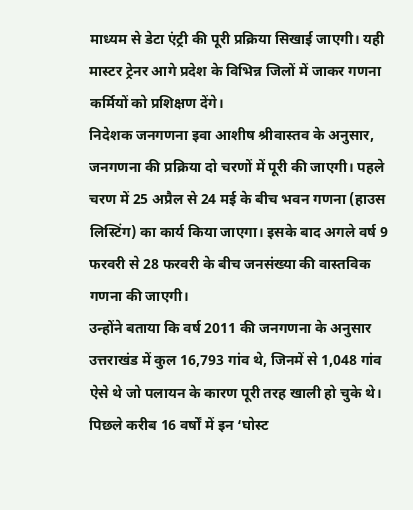माध्यम से डेटा एंट्री की पूरी प्रक्रिया सिखाई जाएगी। यही मास्टर ट्रेनर आगे प्रदेश के विभिन्न जिलों में जाकर गणना कर्मियों को प्रशिक्षण देंगे।
निदेशक जनगणना इवा आशीष श्रीवास्तव के अनुसार, जनगणना की प्रक्रिया दो चरणों में पूरी की जाएगी। पहले चरण में 25 अप्रैल से 24 मई के बीच भवन गणना (हाउस लिस्टिंग) का कार्य किया जाएगा। इसके बाद अगले वर्ष 9 फरवरी से 28 फरवरी के बीच जनसंख्या की वास्तविक गणना की जाएगी।
उन्होंने बताया कि वर्ष 2011 की जनगणना के अनुसार उत्तराखंड में कुल 16,793 गांव थे, जिनमें से 1,048 गांव ऐसे थे जो पलायन के कारण पूरी तरह खाली हो चुके थे। पिछले करीब 16 वर्षों में इन ‘घोस्ट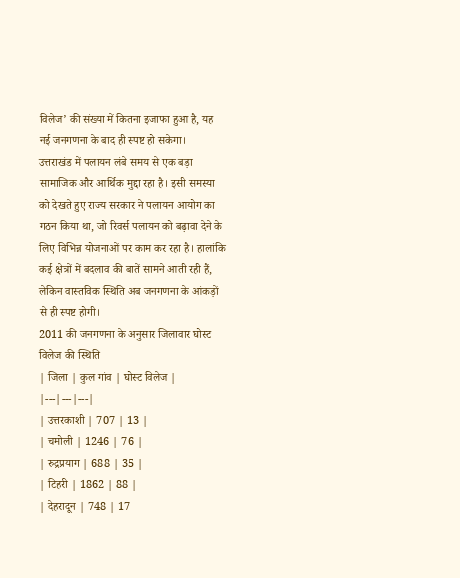विलेज’ की संख्या में कितना इजाफा हुआ है, यह नई जनगणना के बाद ही स्पष्ट हो सकेगा।
उत्तराखंड में पलायन लंबे समय से एक बड़ा सामाजिक और आर्थिक मुद्दा रहा है। इसी समस्या को देखते हुए राज्य सरकार ने पलायन आयोग का गठन किया था, जो रिवर्स पलायन को बढ़ावा देने के लिए विभिन्न योजनाओं पर काम कर रहा है। हालांकि कई क्षेत्रों में बदलाव की बातें सामने आती रही हैं, लेकिन वास्तविक स्थिति अब जनगणना के आंकड़ों से ही स्पष्ट होगी।
2011 की जनगणना के अनुसार जिलावार घोस्ट विलेज की स्थिति
| जिला | कुल गांव | घोस्ट विलेज |
|---|---|---|
| उत्तरकाशी | 707 | 13 |
| चमोली | 1246 | 76 |
| रुद्रप्रयाग | 688 | 35 |
| टिहरी | 1862 | 88 |
| देहरादून | 748 | 17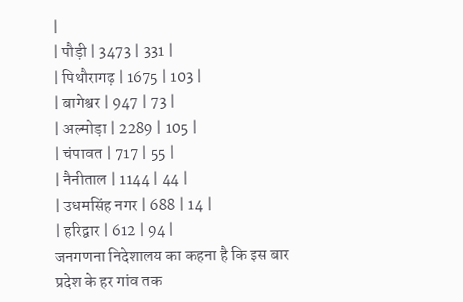|
| पौड़ी | 3473 | 331 |
| पिथौरागढ़ | 1675 | 103 |
| बागेश्वर | 947 | 73 |
| अल्मोड़ा | 2289 | 105 |
| चंपावत | 717 | 55 |
| नैनीताल | 1144 | 44 |
| उधमसिंह नगर | 688 | 14 |
| हरिद्वार | 612 | 94 |
जनगणना निदेशालय का कहना है कि इस बार प्रदेश के हर गांव तक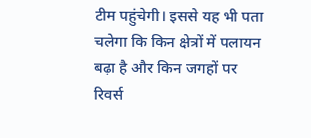टीम पहुंचेगी। इससे यह भी पता चलेगा कि किन क्षेत्रों में पलायन बढ़ा है और किन जगहों पर रिवर्स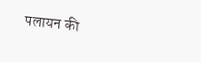पलायन की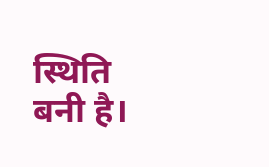स्थिति बनी है।